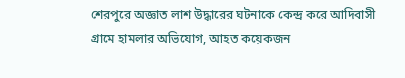শেরপুরে অজ্ঞাত লাশ উদ্ধারের ঘটনাকে কেন্দ্র করে আদিবাসী গ্রামে হামলার অভিযোগ, আহত কয়েকজন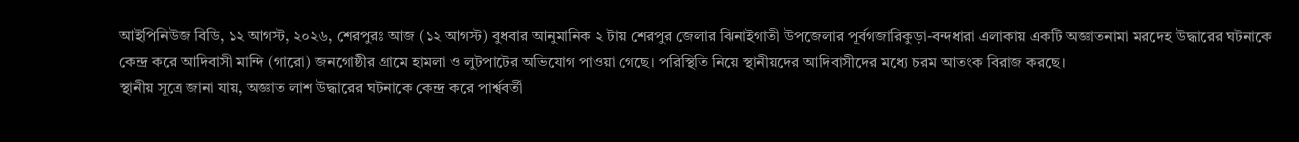আইপিনিউজ বিডি, ১২ আগস্ট, ২০২৬, শেরপুরঃ আজ (১২ আগস্ট) বুধবার আনুমানিক ২ টায় শেরপুর জেলার ঝিনাইগাতী উপজেলার পূর্বগজারিকুড়া-বন্দধারা এলাকায় একটি অজ্ঞাতনামা মরদেহ উদ্ধারের ঘটনাকে কেন্দ্র করে আদিবাসী মান্দি (গারো) জনগোষ্ঠীর গ্রামে হামলা ও লুটপাটের অভিযোগ পাওয়া গেছে। পরিস্থিতি নিয়ে স্থানীয়দের আদিবাসীদের মধ্যে চরম আতংক বিরাজ করছে।
স্থানীয় সূত্রে জানা যায়, অজ্ঞাত লাশ উদ্ধারের ঘটনাকে কেন্দ্র করে পার্শ্ববর্তী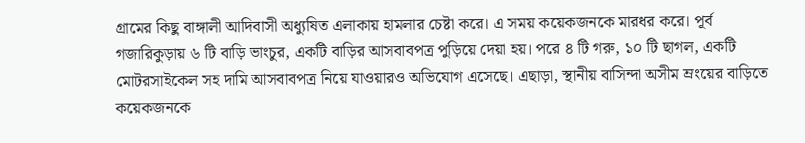গ্রামের কিছু বাঙ্গালী আদিবাসী অধ্যুষিত এলাকায় হামলার চেষ্টা করে। এ সময় কয়েকজনকে মারধর করে। পূর্ব গজারিকুড়ায় ৬ টি বাড়ি ভাংচুর, একটি বাড়ির আসবাবপত্র পুড়িয়ে দেয়া হয়। পরে ৪ টি গরু, ১০ টি ছাগল, একটি মোটরসাইকেল সহ দামি আসবাবপত্র নিয়ে যাওয়ারও অভিযোগ এসেছে। এছাড়া, স্থানীয় বাসিন্দা অসীম ম্রংয়ের বাড়িতে কয়েকজনকে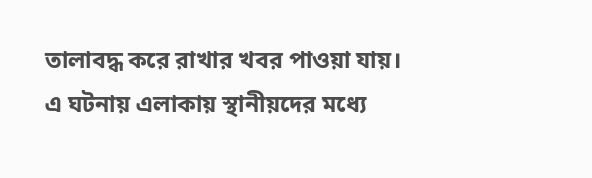তালাবদ্ধ করে রাখার খবর পাওয়া যায়। এ ঘটনায় এলাকায় স্থানীয়দের মধ্যে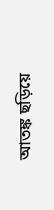আতঙ্ক ছড়িয়ে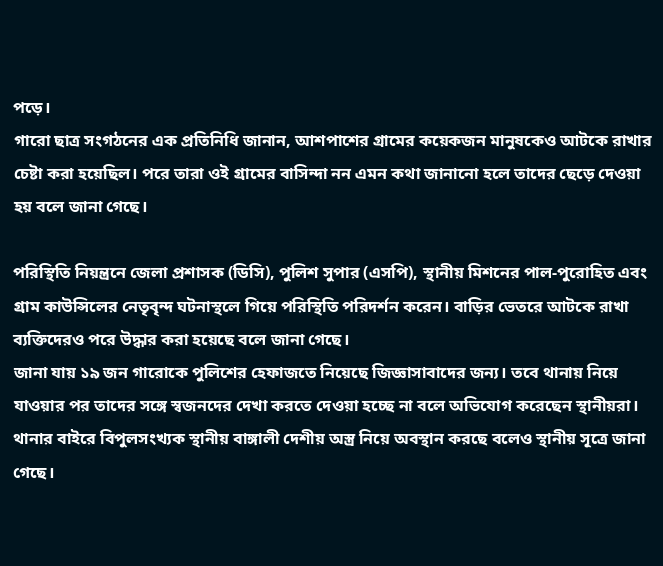পড়ে।
গারো ছাত্র সংগঠনের এক প্রতিনিধি জানান, আশপাশের গ্রামের কয়েকজন মানুষকেও আটকে রাখার চেষ্টা করা হয়েছিল। পরে তারা ওই গ্রামের বাসিন্দা নন এমন কথা জানানো হলে তাদের ছেড়ে দেওয়া হয় বলে জানা গেছে।

পরিস্থিতি নিয়ন্ত্রনে জেলা প্রশাসক (ডিসি), পুলিশ সুপার (এসপি), স্থানীয় মিশনের পাল-পুরোহিত এবং গ্রাম কাউন্সিলের নেতৃবৃন্দ ঘটনাস্থলে গিয়ে পরিস্থিতি পরিদর্শন করেন। বাড়ির ভেতরে আটকে রাখা ব্যক্তিদেরও পরে উদ্ধার করা হয়েছে বলে জানা গেছে।
জানা যায় ১৯ জন গারোকে পুলিশের হেফাজতে নিয়েছে জিজ্ঞাসাবাদের জন্য। তবে থানায় নিয়ে যাওয়ার পর তাদের সঙ্গে স্বজনদের দেখা করতে দেওয়া হচ্ছে না বলে অভিযোগ করেছেন স্থানীয়রা। থানার বাইরে বিপুলসংখ্যক স্থানীয় বাঙ্গালী দেশীয় অস্ত্র নিয়ে অবস্থান করছে বলেও স্থানীয় সূত্রে জানা গেছে।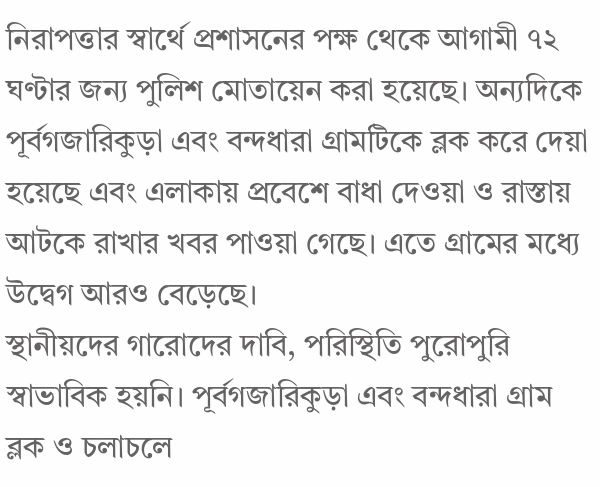নিরাপত্তার স্বার্থে প্রশাসনের পক্ষ থেকে আগামী ৭২ ঘণ্টার জন্য পুলিশ মোতায়েন করা হয়েছে। অন্যদিকে পূর্বগজারিকুড়া এবং বন্দধারা গ্রামটিকে ব্লক করে দেয়া হয়েছে এবং এলাকায় প্রবেশে বাধা দেওয়া ও রাস্তায় আটকে রাখার খবর পাওয়া গেছে। এতে গ্রামের মধ্যে উদ্বেগ আরও বেড়েছে।
স্থানীয়দের গারোদের দাবি, পরিস্থিতি পুরোপুরি স্বাভাবিক হয়নি। পূর্বগজারিকুড়া এবং বন্দধারা গ্রাম ব্লক ও চলাচলে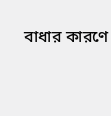বাধার কারণে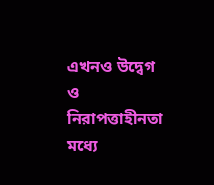এখনও উদ্বেগ ও নিরাপত্তাহীনতা মধ্যে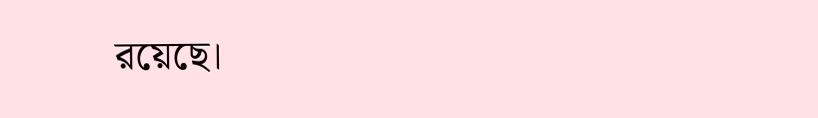রয়েছে।